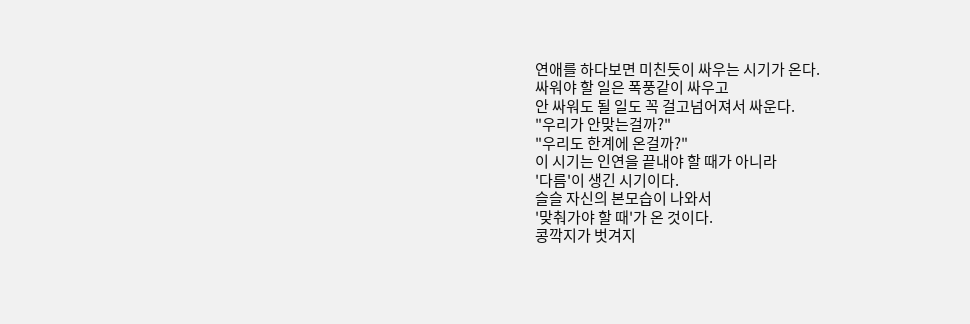연애를 하다보면 미친듯이 싸우는 시기가 온다.
싸워야 할 일은 폭풍같이 싸우고
안 싸워도 될 일도 꼭 걸고넘어져서 싸운다.
"우리가 안맞는걸까?"
"우리도 한계에 온걸까?"
이 시기는 인연을 끝내야 할 때가 아니라
'다름'이 생긴 시기이다.
슬슬 자신의 본모습이 나와서
'맞춰가야 할 때'가 온 것이다.
콩깍지가 벗겨지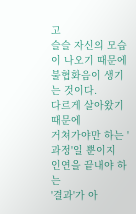고
슬슬 자신의 모습이 나오기 때문에
불협화음이 생기는 것이다.
다르게 살아왔기 때문에
거쳐가야만 하는 '과정'일 뿐이지
인연을 끝내야 하는
'결과'가 아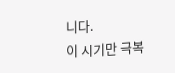니다.
이 시기만 극복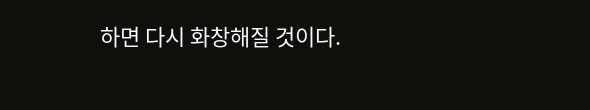하면 다시 화창해질 것이다.